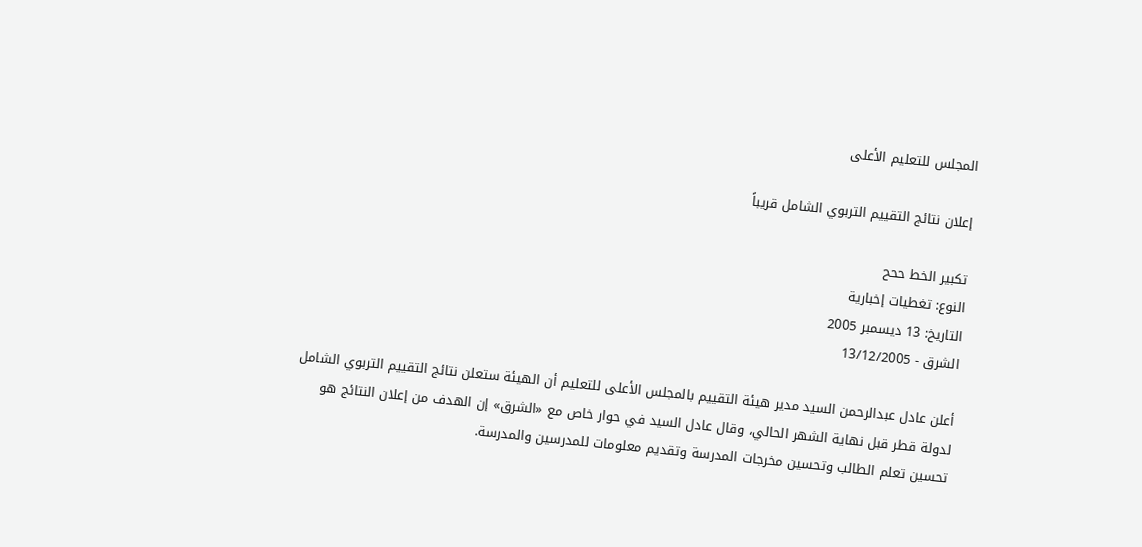المجلس للتعليم الأعلى

إعلان نتائج التقييم التربوي الشامل قريباً

تكبير الخط ححح
النوع: تغطيات إخبارية
التاريخ: 13 ديسمبر 2005
الشرق - 13/12/2005

أعلن عادل عبدالرحمن السيد مدير هيئة التقييم بالمجلس الأعلى للتعليم أن الهيئة ستعلن نتائج التقييم التربوي الشامل لدولة قطر قبل نهاية الشهر الحالي، وقال عادل السيد في حوار خاص مع «الشرق» إن الهدف من إعلان النتائج هو تحسين تعلم الطالب وتحسين مخرجات المدرسة وتقديم معلومات للمدرسين والمدرسة.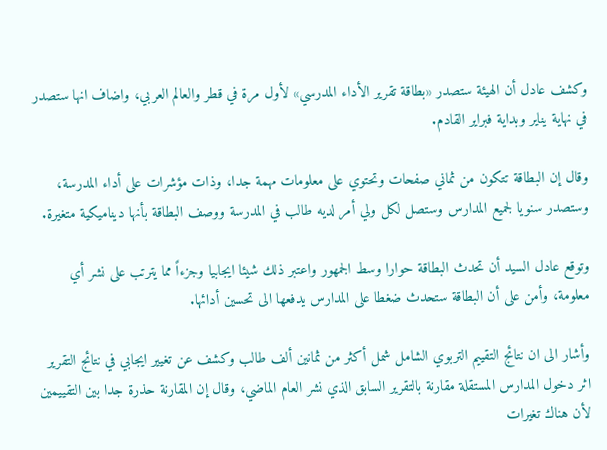وكشف عادل أن الهيئة ستصدر «بطاقة تقرير الأداء المدرسي» لأول مرة في قطر والعالم العربي، واضاف انها ستصدر في نهاية يناير وبداية فبراير القادم.

وقال إن البطاقة تتكون من ثماني صفحات وتحتوي على معلومات مهمة جدا، وذات مؤشرات على أداء المدرسة، وستصدر سنويا لجميع المدارس وستصل لكل ولي أمر لديه طالب في المدرسة ووصف البطاقة بأنها ديناميكية متغيرة.

وتوقع عادل السيد أن تحدث البطاقة حوارا وسط الجمهور واعتبر ذلك شيئا ايجابيا وجزءاً مما يترتب على نشر أي معلومة، وأمن على أن البطاقة ستحدث ضغطا على المدارس يدفعها الى تحسين أدائها.

وأشار الى ان نتائج التقييم التربوي الشامل شمل أكثر من ثمانين ألف طالب وكشف عن تغيير ايجابي في نتائج التقرير اثر دخول المدارس المستقلة مقارنة بالتقرير السابق الذي نشر العام الماضي، وقال إن المقارنة حذرة جدا بين التقييمين لأن هناك تغيرات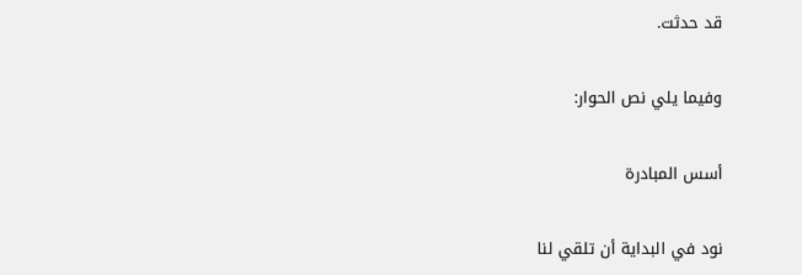قد حدثت.

وفيما يلي نص الحوار:

أسس المبادرة

نود في البداية أن تلقي لنا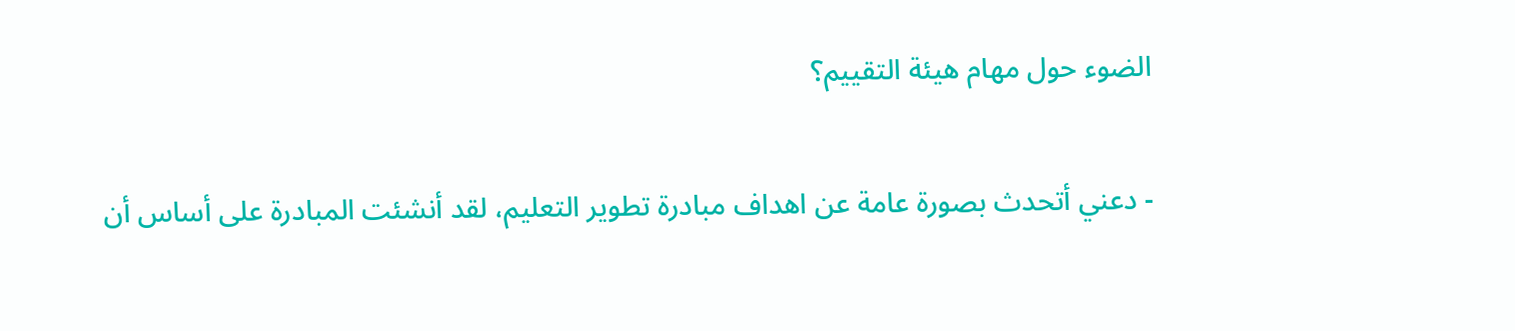الضوء حول مهام هيئة التقييم؟

- دعني أتحدث بصورة عامة عن اهداف مبادرة تطوير التعليم، لقد أنشئت المبادرة على أساس أن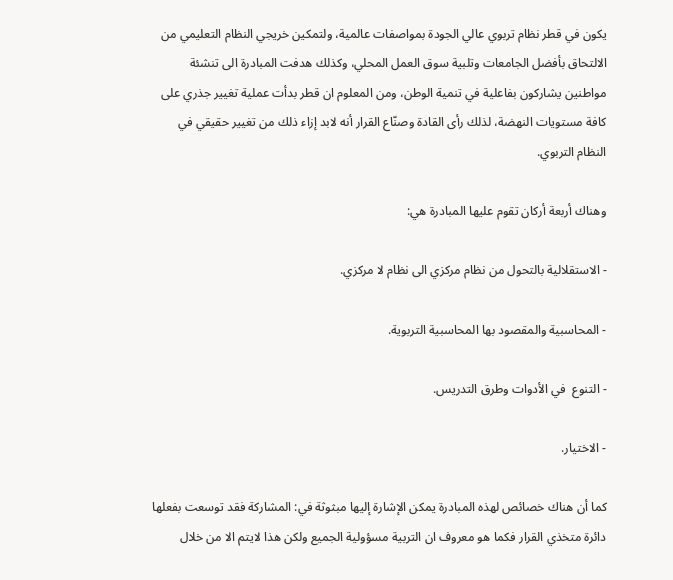يكون في قطر نظام تربوي عالي الجودة بمواصفات عالمية، ولتمكين خريجي النظام التعليمي من الالتحاق بأفضل الجامعات وتلبية سوق العمل المحلي، وكذلك هدفت المبادرة الى تنشئة مواطنين يشاركون بفاعلية في تنمية الوطن، ومن المعلوم ان قطر بدأت عملية تغيير جذري على كافة مستويات النهضة، لذلك رأى القادة وصنّاع القرار أنه لابد إزاء ذلك من تغيير حقيقي في النظام التربوي.

وهناك أربعة أركان تقوم عليها المبادرة هي:

- الاستقلالية بالتحول من نظام مركزي الى نظام لا مركزي.

- المحاسبية والمقصود بها المحاسبية التربوية.

- التنوع  في الأدوات وطرق التدريس.

- الاختيار.

كما أن هناك خصائص لهذه المبادرة يمكن الإشارة إليها مبثوثة في: المشاركة فقد توسعت بفعلها دائرة متخذي القرار فكما هو معروف ان التربية مسؤولية الجميع ولكن هذا لايتم الا من خلال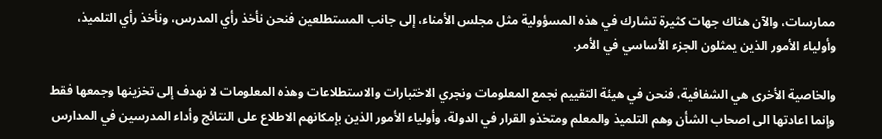ممارسات، والآن هناك جهات كثيرة تشارك في هذه المسؤولية مثل مجلس الأمناء، إلى جانب المستطلعين فنحن نأخذ رأي المدرس، ونأخذ رأي التلميذ، وأولياء الأمور الذين يمثلون الجزء الأساسي في الأمر.

والخاصية الأخرى هي الشفافية، فنحن في هيئة التقييم نجمع المعلومات ونجري الاختبارات والاستطلاعات وهذه المعلومات لا نهدف إلى تخزينها وجمعها فقط وإنما اعادتها الى اصحاب الشأن وهم التلميذ والمعلم ومتخذو القرار في الدولة، وأولياء الأمور الذين بإمكانهم الاطلاع على النتائج وأداء المدرسين في المدارس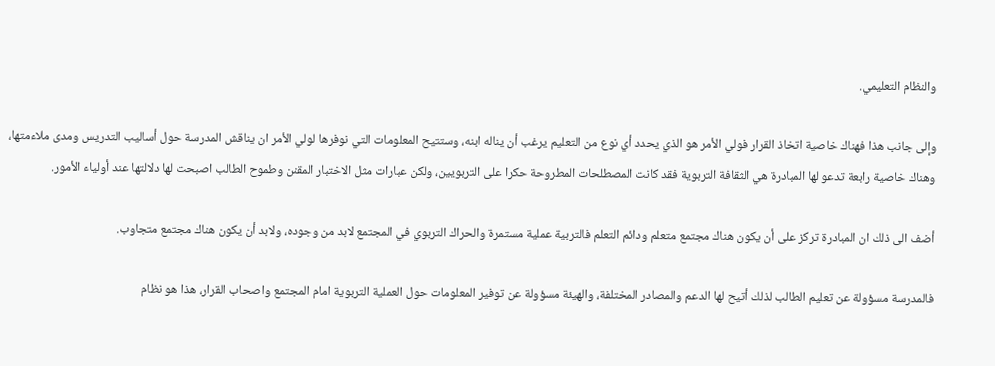والنظام التعليمي.

وإلى جانب هذا فهناك خاصية اتخاذ القرار فولي الأمر هو الذي يحدد أي نوع من التعليم يرغب أن يناله ابنه، وستتيح المعلومات التي نوفرها لولي الأمر ان يناقش المدرسة حول أساليب التدريس ومدى ملاءمتها، وهناك خاصية رابعة تدعو لها المبادرة هي الثقافة التربوية فقد كانت المصطلحات المطروحة حكرا على التربويين، ولكن عبارات مثل الاختبار المقنن وطموح الطالب اصبحت لها دلالتها عند أولياء الأمور.

أضف الى ذلك ان المبادرة تركز على أن يكون هناك مجتمع متعلم ودائم التعلم فالتربية عملية مستمرة والحراك التربوي في المجتمع لابد من وجوده، ولابد أن يكون هناك مجتمع متجاوب.

فالمدرسة مسؤولة عن تعليم الطالب لذلك أتيح لها الدعم والمصادر المختلفة، والهيئة مسؤولة عن توفير المعلومات حول العملية التربوية امام المجتمع واصحاب القرار، هذا هو نظام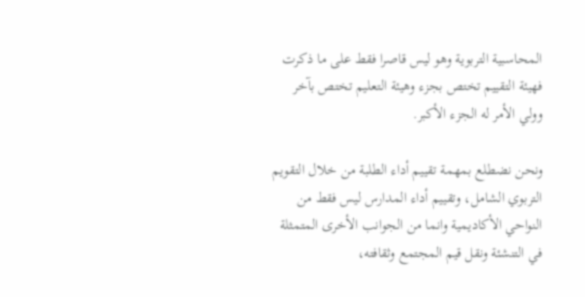المحاسبية التربوية وهو ليس قاصرا فقط على ما ذكرت فهيئة التقييم تختص بجزء وهيئة التعليم تختص بآخر وولي الأمر له الجزء الأكبر.

ونحن نضطلع بمهمة تقييم أداء الطلبة من خلال التقويم التربوي الشامل، وتقييم أداء المدارس ليس فقط من النواحي الأكاديمية وانما من الجوانب الأخرى المتمثلة في التنشئة ونقل قيم المجتمع وثقافته،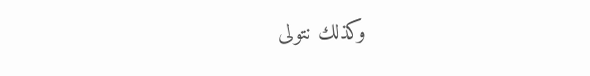وكذلك نتولى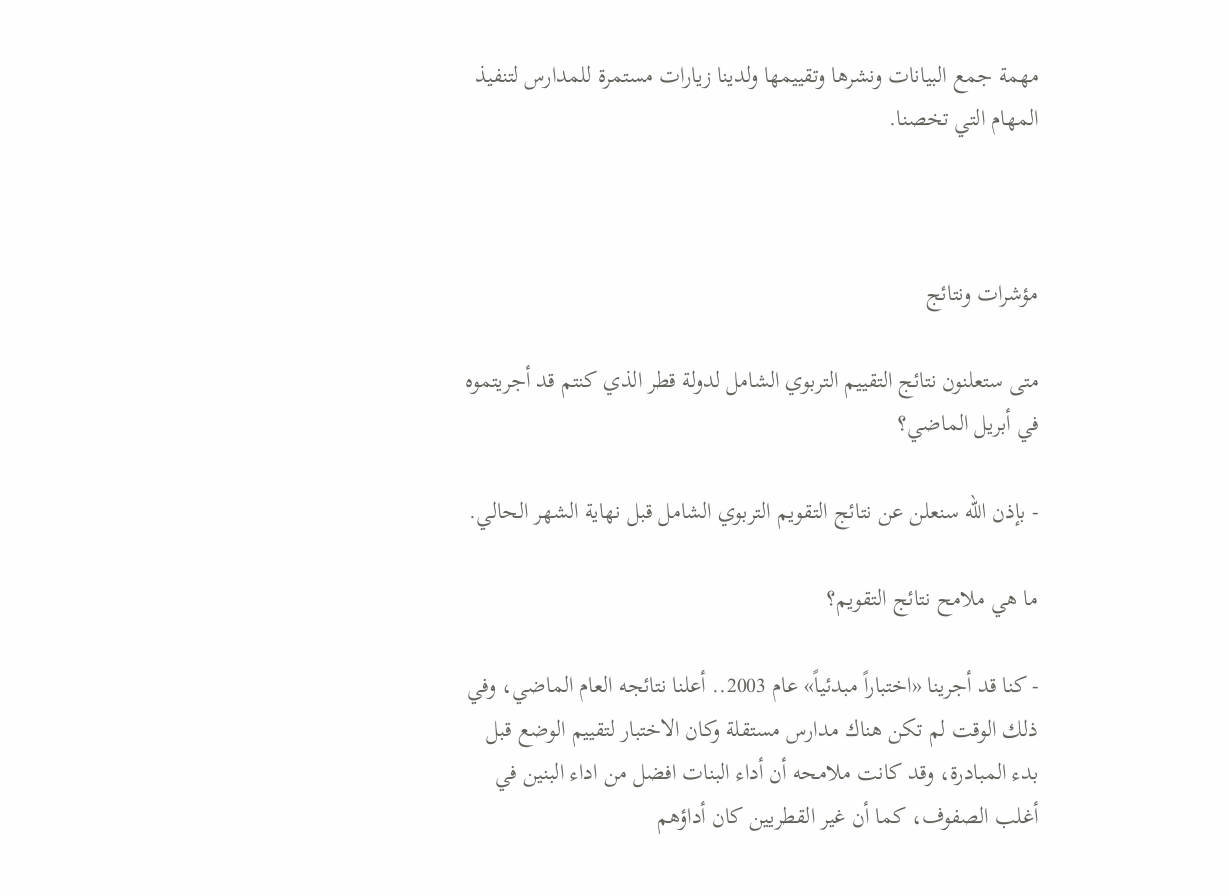مهمة جمع البيانات ونشرها وتقييمها ولدينا زيارات مستمرة للمدارس لتنفيذ المهام التي تخصنا.



مؤشرات ونتائج

متى ستعلنون نتائج التقييم التربوي الشامل لدولة قطر الذي كنتم قد أجريتموه في أبريل الماضي؟

- بإذن الله سنعلن عن نتائج التقويم التربوي الشامل قبل نهاية الشهر الحالي.

ما هي ملامح نتائج التقويم؟

- كنا قد أجرينا «اختباراً مبدئياً» عام 2003.. أعلنا نتائجه العام الماضي، وفي ذلك الوقت لم تكن هناك مدارس مستقلة وكان الاختبار لتقييم الوضع قبل بدء المبادرة، وقد كانت ملامحه أن أداء البنات افضل من اداء البنين في أغلب الصفوف، كما أن غير القطريين كان أداؤهم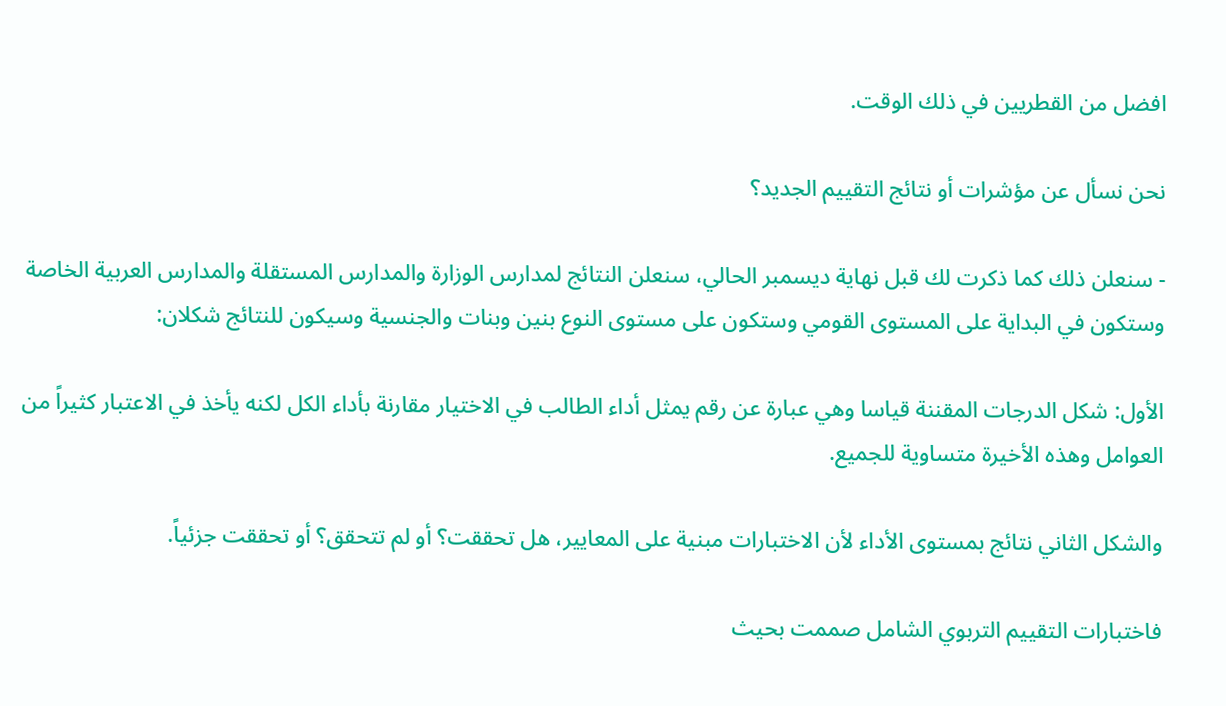افضل من القطريين في ذلك الوقت.

نحن نسأل عن مؤشرات أو نتائج التقييم الجديد؟

- سنعلن ذلك كما ذكرت لك قبل نهاية ديسمبر الحالي، سنعلن النتائج لمدارس الوزارة والمدارس المستقلة والمدارس العربية الخاصة وستكون في البداية على المستوى القومي وستكون على مستوى النوع بنين وبنات والجنسية وسيكون للنتائج شكلان:

الأول: شكل الدرجات المقننة قياسا وهي عبارة عن رقم يمثل أداء الطالب في الاختيار مقارنة بأداء الكل لكنه يأخذ في الاعتبار كثيراً من العوامل وهذه الأخيرة متساوية للجميع.

والشكل الثاني نتائج بمستوى الأداء لأن الاختبارات مبنية على المعايير، هل تحققت؟ أو لم تتحقق؟ أو تحققت جزئياً.

فاختبارات التقييم التربوي الشامل صممت بحيث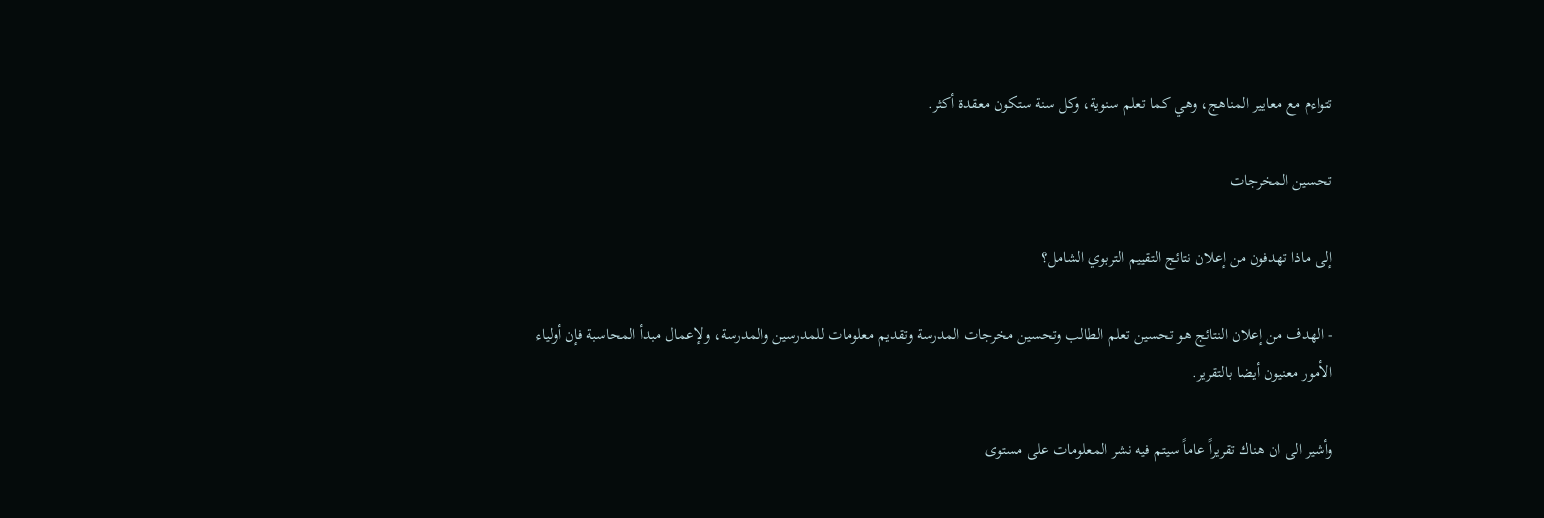تتواءم مع معايير المناهج، وهي كما تعلم سنوية، وكل سنة ستكون معقدة أكثر.

تحسين المخرجات

إلى ماذا تهدفون من إعلان نتائج التقييم التربوي الشامل؟

- الهدف من إعلان النتائج هو تحسين تعلم الطالب وتحسين مخرجات المدرسة وتقديم معلومات للمدرسين والمدرسة، ولإعمال مبدأ المحاسبة فإن أولياء الأمور معنيون أيضا بالتقرير.

وأشير الى ان هناك تقريراً عاماً سيتم فيه نشر المعلومات على مستوى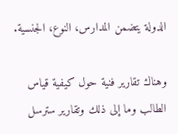الدولة يتضمن المدارس، النوع، الجنسية.

وهناك تقارير فنية حول كيفية قياس الطالب وما إلى ذلك وتقارير سترسل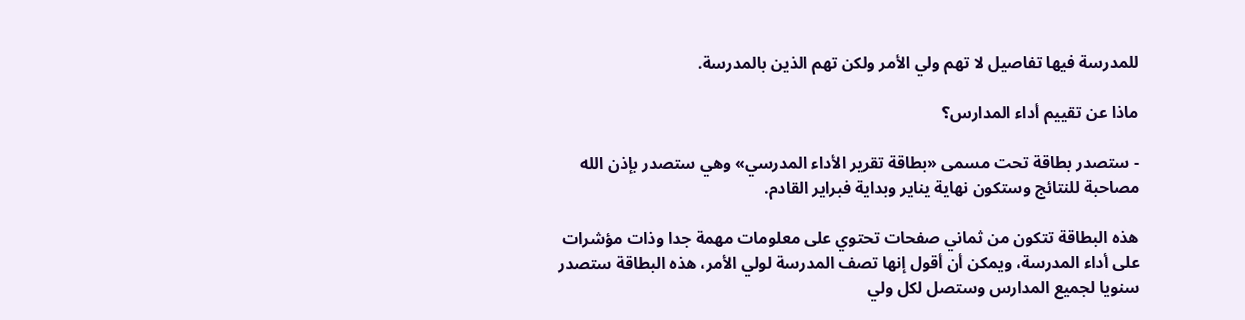للمدرسة فيها تفاصيل لا تهم ولي الأمر ولكن تهم الذين بالمدرسة.

ماذا عن تقييم أداء المدارس؟

- ستصدر بطاقة تحت مسمى «بطاقة تقرير الأداء المدرسي» وهي ستصدر بإذن الله مصاحبة للنتائج وستكون نهاية يناير وبداية فبراير القادم.

هذه البطاقة تتكون من ثماني صفحات تحتوي على معلومات مهمة جدا وذات مؤشرات على أداء المدرسة، ويمكن أن أقول إنها تصف المدرسة لولي الأمر، هذه البطاقة ستصدر سنويا لجميع المدارس وستصل لكل ولي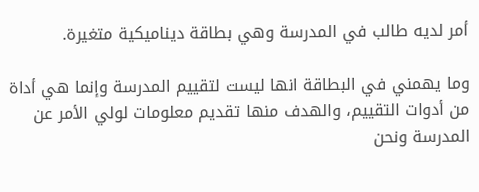أمر لديه طالب في المدرسة وهي بطاقة ديناميكية متغيرة.

وما يهمني في البطاقة انها ليست لتقييم المدرسة وإنما هي أداة من أدوات التقييم، والهدف منها تقديم معلومات لولي الأمر عن المدرسة ونحن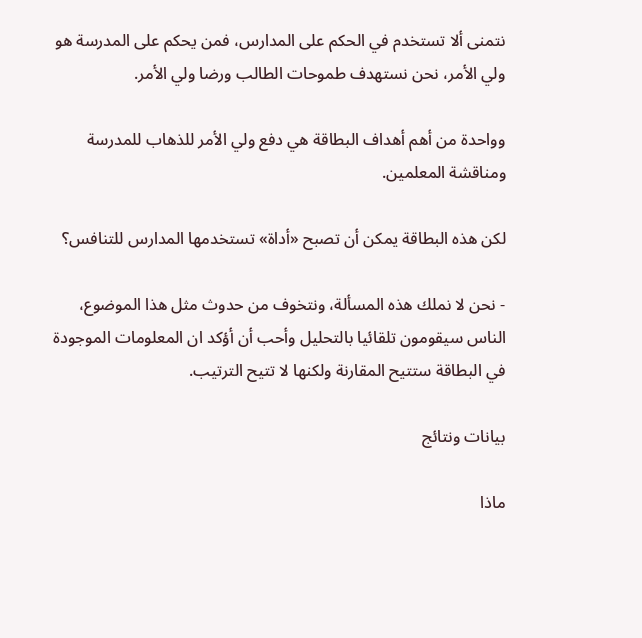نتمنى ألا تستخدم في الحكم على المدارس، فمن يحكم على المدرسة هو ولي الأمر، نحن نستهدف طموحات الطالب ورضا ولي الأمر.

وواحدة من أهم أهداف البطاقة هي دفع ولي الأمر للذهاب للمدرسة ومناقشة المعلمين.

لكن هذه البطاقة يمكن أن تصبح «أداة» تستخدمها المدارس للتنافس؟

- نحن لا نملك هذه المسألة، ونتخوف من حدوث مثل هذا الموضوع، الناس سيقومون تلقائيا بالتحليل وأحب أن أؤكد ان المعلومات الموجودة في البطاقة ستتيح المقارنة ولكنها لا تتيح الترتيب.

بيانات ونتائج

ماذا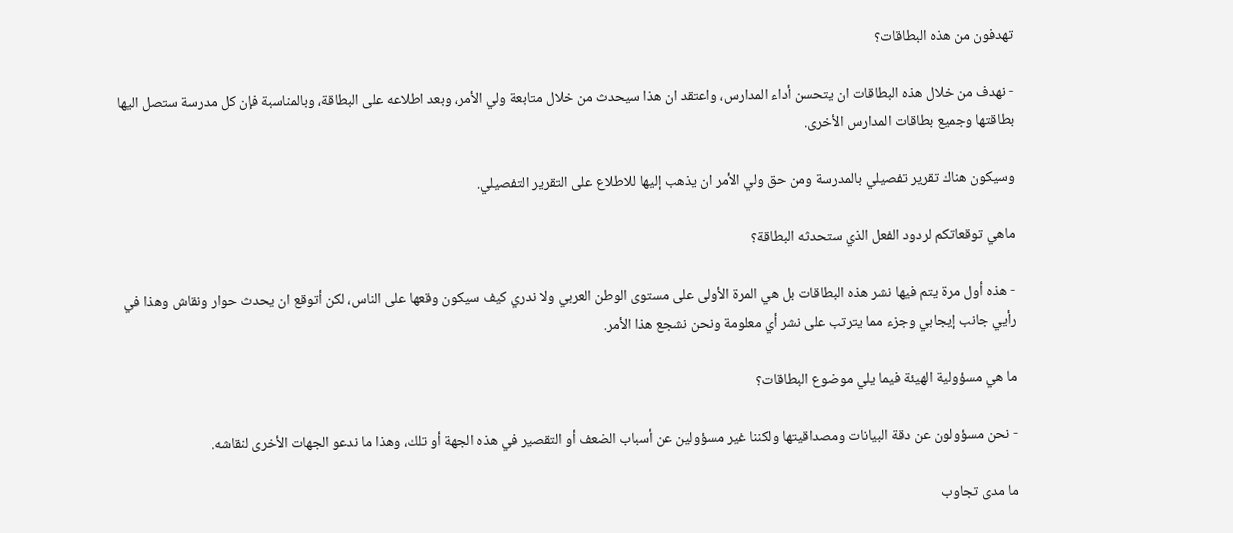تهدفون من هذه البطاقات؟

- نهدف من خلال هذه البطاقات ان يتحسن أداء المدارس، واعتقد ان هذا سيحدث من خلال متابعة ولي الأمر، وبعد اطلاعه على البطاقة، وبالمناسبة فإن كل مدرسة ستصل اليها بطاقتها وجميع بطاقات المدارس الأخرى.

وسيكون هناك تقرير تفصيلي بالمدرسة ومن حق ولي الأمر ان يذهب إليها للاطلاع على التقرير التفصيلي.

ماهي توقعاتكم لردود الفعل الذي ستحدثه البطاقة؟

- هذه أول مرة يتم فيها نشر هذه البطاقات بل هي المرة الأولى على مستوى الوطن العربي ولا ندري كيف سيكون وقعها على الناس، لكن أتوقع ان يحدث حوار ونقاش وهذا في رأيي جانب إيجابي وجزء مما يترتب على نشر أي معلومة ونحن نشجع هذا الأمر.

ما هي مسؤولية الهيئة فيما يلي موضوع البطاقات؟

- نحن مسؤولون عن دقة البيانات ومصداقيتها ولكننا غير مسؤولين عن أسباب الضعف أو التقصير في هذه الجهة أو تلك، وهذا ما ندعو الجهات الأخرى لنقاشه.

ما مدى تجاوب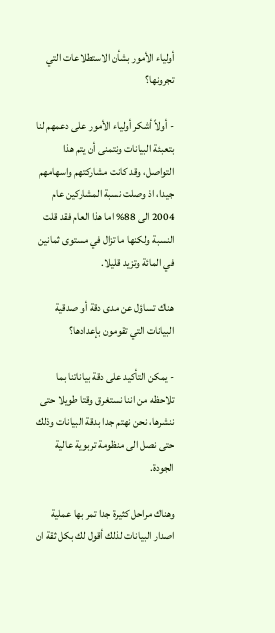أولياء الأمور بشأن الاستطلاعات التي تجرونها؟

- أولاً أشكر أولياء الأمور على دعمهم لنا بتعبئة البيانات ونتمنى أن يتم هذا التواصل، وقد كانت مشاركتهم واسهامهم جيدا، اذ وصلت نسبة المشاركين عام 2004 الى 88% اما هذا العام فقد قلت النسبة ولكنها ما تزال في مستوى ثمانين في المائة وتزيد قليلا.

هناك تساؤل عن مدى دقة أو صدقية البيانات التي تقومون بإعدادها؟

- يمكن التأكيد على دقة بياناتنا بما تلاحظه من اننا نستغرق وقتا طويلا حتى ننشرها، نحن نهتم جدا بدقة البيانات وذلك حتى نصل الى منظومة تربوية عالية الجودة.

وهناك مراحل كثيرة جدا تمر بها عملية اصدار البيانات لذلك أقول لك بكل ثقة ان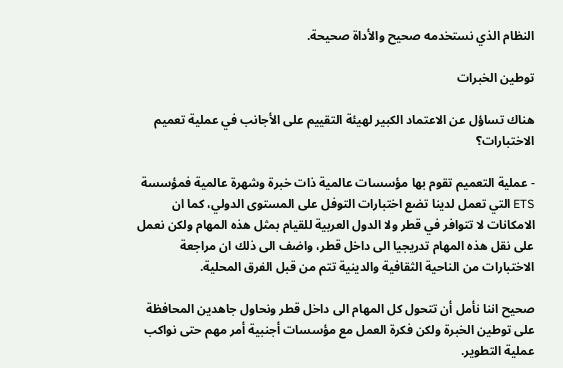النظام الذي نستخدمه صحيح والأداة صحيحة.

توطين الخبرات

هناك تساؤل عن الاعتماد الكبير لهيئة التقييم على الأجانب في عملية تعميم الاختبارات؟

- عملية التعميم تقوم بها مؤسسات عالمية ذات خبرة وشهرة عالمية فمؤسسة ETS التي تعمل لدينا تضع اختبارات التوفل على المستوى الدولي، كما ان الامكانات لا تتوافر في قطر ولا الدول العربية للقيام بمثل هذه المهام ولكن نعمل على نقل هذه المهام تدريجيا الى داخل قطر، واضف الى ذلك ان مراجعة الاختبارات من الناحية الثقافية والدينية تتم من قبل الفرق المحلية.

صحيح اننا نأمل أن تتحول كل المهام الى داخل قطر ونحاول جاهدين المحافظة على توطين الخبرة ولكن فكرة العمل مع مؤسسات أجنبية أمر مهم حتى نواكب عملية التطوير.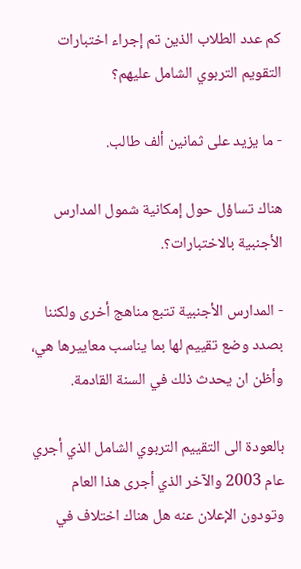كم عدد الطلاب الذين تم إجراء اختبارات التقويم التربوي الشامل عليهم؟

- ما يزيد على ثمانين ألف طالب.

هناك تساؤل حول إمكانية شمول المدارس الأجنبية بالاختبارات؟.

- المدارس الأجنبية تتبع مناهج أخرى ولكننا بصدد وضع تقييم لها بما يناسب معاييرها هي، وأظن ان يحدث ذلك في السنة القادمة.

بالعودة الى التقييم التربوي الشامل الذي أجري عام 2003 والآخر الذي أجرى هذا العام وتودون الإعلان عنه هل هناك اختلاف في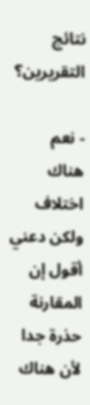نتائج التقريرين؟

- نعم هناك اختلاف ولكن دعني أقول إن المقارنة حذرة جدا لأن هناك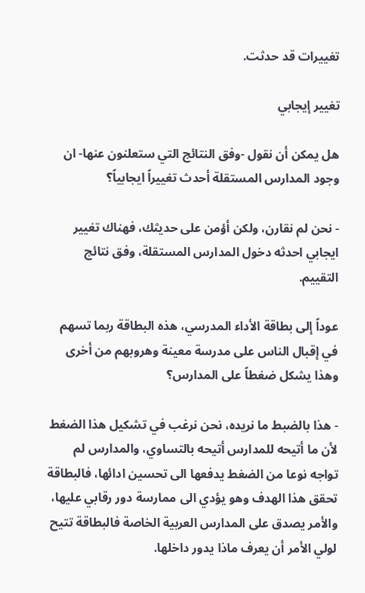تغييرات قد حدثت.

تغيير إيجابي

هل يمكن أن نقول -وفق النتائج التي ستعلنون عنها- ان وجود المدارس المستقلة أحدث تغييراً ايجابياً؟

- نحن لم نقارن، ولكن أؤمن على حديثك، فهناك تغيير ايجابي احدثه دخول المدارس المستقلة، وفق نتائج التقييم.

عوداً إلى بطاقة الأداء المدرسي، هذه البطاقة ربما تسهم في إقبال الناس على مدرسة معينة وهروبهم من أخرى وهذا يشكل ضغطاً على المدارس؟

- هذا بالضبط ما نريده، نحن نرغب في تشكيل هذا الضغط لأن ما أتيحه للمدارس أتيحه بالتساوي، والمدارس لم تواجه نوعا من الضغط يدفعها الى تحسين ادائها، فالبطاقة تحقق هذا الهدف وهو يؤدي الى ممارسة دور رقابي عليها، والأمر يصدق على المدارس العربية الخاصة فالبطاقة تتيح لولي الأمر أن يعرف ماذا يدور داخلها.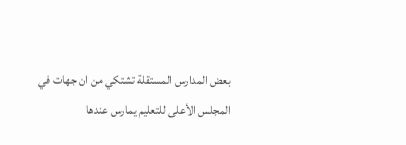بعض المدارس المستقلة تشتكي من ان جهات في المجلس الأعلى للتعليم يمارس عندها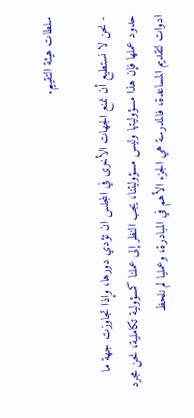سلطات هيئة التقييم.

- نحن لا نستطيع أن نمنع الجهات الأخرى في المجلس ان تؤدي دورها، وإذا تجاوزت جهة ما حدود عملها فإن هذا مسؤوليتها وليس مسؤوليتنا، يجب النظر إلى عملنا كمسؤولية تكاملية، نحن مجرد ادوات لتقديم المساعدة، فالمدرسة هي الجزء الأهم في المبادرة، وعمليا لم نلحظ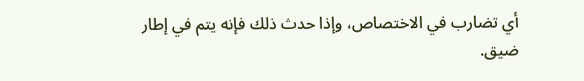أي تضارب في الاختصاص، وإذا حدث ذلك فإنه يتم في إطار ضيق.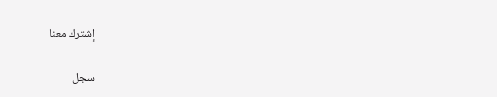إشترك معنا

سجل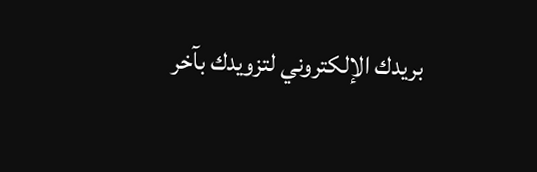بريدك الإلكتروني لتزويدك بآخر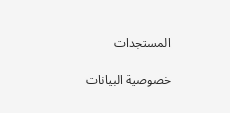المستجدات

خصوصية البيانات